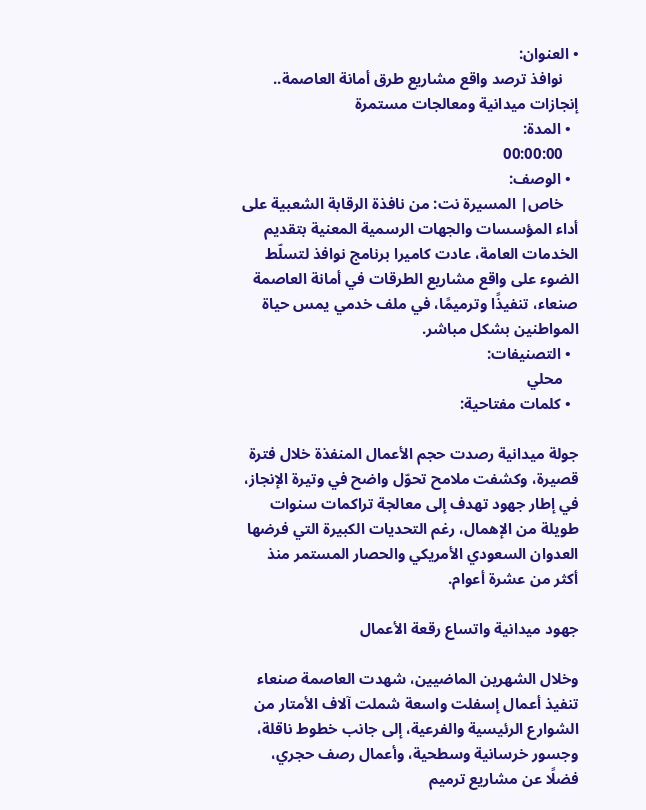• العنوان:
    نوافذ ترصد واقع مشاريع طرق أمانة العاصمة.. إنجازات ميدانية ومعالجات مستمرة
  • المدة:
    00:00:00
  • الوصف:
    خاص| المسيرة نت: من نافذة الرقابة الشعبية على أداء المؤسسات والجهات الرسمية المعنية بتقديم الخدمات العامة، عادت كاميرا برنامج نوافذ لتسلّط الضوء على واقع مشاريع الطرقات في أمانة العاصمة صنعاء، تنفيذًا وترميمًا، في ملف خدمي يمس حياة المواطنين بشكل مباشر.
  • التصنيفات:
    محلي
  • كلمات مفتاحية:

جولة ميدانية رصدت حجم الأعمال المنفذة خلال فترة قصيرة، وكشفت ملامح تحوّل واضح في وتيرة الإنجاز، في إطار جهود تهدف إلى معالجة تراكمات سنوات طويلة من الإهمال، رغم التحديات الكبيرة التي فرضها العدوان السعودي الأمريكي والحصار المستمر منذ أكثر من عشرة أعوام.

جهود ميدانية واتساع رقعة الأعمال

وخلال الشهرين الماضيين، شهدت العاصمة صنعاء تنفيذ أعمال إسفلت واسعة شملت آلاف الأمتار من الشوارع الرئيسية والفرعية، إلى جانب خطوط ناقلة، وجسور خرسانية وسطحية، وأعمال رصف حجري، فضلًا عن مشاريع ترميم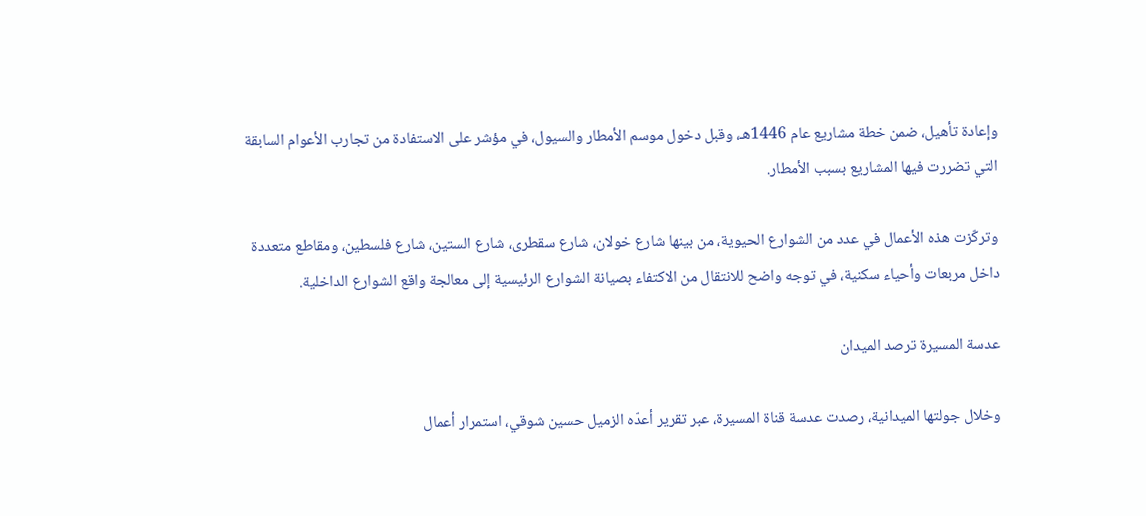وإعادة تأهيل، ضمن خطة مشاريع عام 1446هـ، وقبل دخول موسم الأمطار والسيول، في مؤشر على الاستفادة من تجارب الأعوام السابقة التي تضررت فيها المشاريع بسبب الأمطار.

وتركّزت هذه الأعمال في عدد من الشوارع الحيوية، من بينها شارع خولان، شارع سقطرى، شارع الستين، شارع فلسطين، ومقاطع متعددة داخل مربعات وأحياء سكنية، في توجه واضح للانتقال من الاكتفاء بصيانة الشوارع الرئيسية إلى معالجة واقع الشوارع الداخلية.

عدسة المسيرة ترصد الميدان

وخلال جولتها الميدانية، رصدت عدسة قناة المسيرة، عبر تقرير أعدّه الزميل حسين شوقي، استمرار أعمال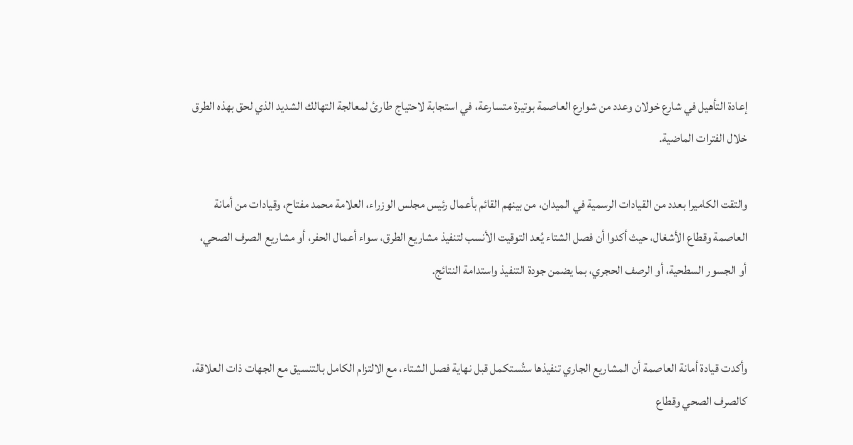إعادة التأهيل في شارع خولان وعدد من شوارع العاصمة بوتيرة متسارعة، في استجابة لاحتياج طارئ لمعالجة التهالك الشديد الذي لحق بهذه الطرق خلال الفترات الماضية.

والتقت الكاميرا بعدد من القيادات الرسمية في الميدان، من بينهم القائم بأعمال رئيس مجلس الوزراء، العلامة محمد مفتاح، وقيادات من أمانة العاصمة وقطاع الأشغال، حيث أكدوا أن فصل الشتاء يُعد التوقيت الأنسب لتنفيذ مشاريع الطرق، سواء أعمال الحفر، أو مشاريع الصرف الصحي، أو الجسور السطحية، أو الرصف الحجري، بما يضمن جودة التنفيذ واستدامة النتائج.


وأكدت قيادة أمانة العاصمة أن المشاريع الجاري تنفيذها ستُستكمل قبل نهاية فصل الشتاء، مع الالتزام الكامل بالتنسيق مع الجهات ذات العلاقة، كالصرف الصحي وقطاع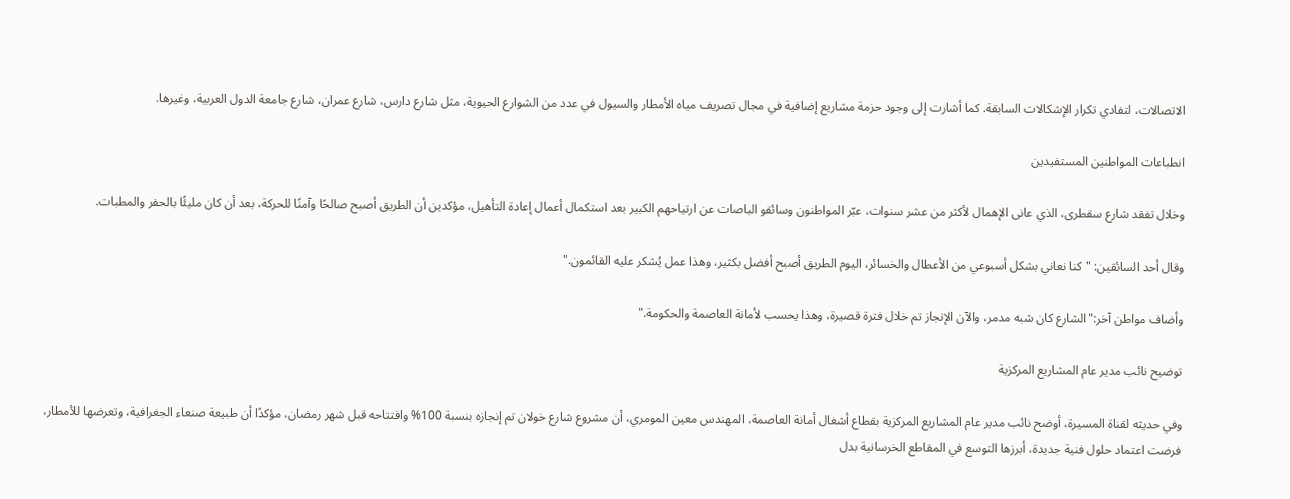الاتصالات، لتفادي تكرار الإشكالات السابقة. كما أشارت إلى وجود حزمة مشاريع إضافية في مجال تصريف مياه الأمطار والسيول في عدد من الشوارع الحيوية، مثل شارع دارس، شارع عمران، شارع جامعة الدول العربية، وغيرها.

انطباعات المواطنين المستفيدين

وخلال تفقد شارع سقطرى، الذي عانى الإهمال لأكثر من عشر سنوات، عبّر المواطنون وسائقو الباصات عن ارتياحهم الكبير بعد استكمال أعمال إعادة التأهيل، مؤكدين أن الطريق أصبح صالحًا وآمنًا للحركة، بعد أن كان مليئًا بالحفر والمطبات.

وقال أحد السائقين: "كنا نعاني بشكل أسبوعي من الأعطال والخسائر، اليوم الطريق أصبح أفضل بكثير، وهذا عمل يُشكر عليه القائمون."

وأضاف مواطن آخر:"الشارع كان شبه مدمر، والآن الإنجاز تم خلال فترة قصيرة، وهذا يحسب لأمانة العاصمة والحكومة."

توضيح نائب مدير عام المشاريع المركزية

وفي حديثه لقناة المسيرة، أوضح نائب مدير عام المشاريع المركزية بقطاع أشغال أمانة العاصمة، المهندس معين المومري، أن مشروع شارع خولان تم إنجازه بنسبة 100% وافتتاحه قبل شهر رمضان، مؤكدًا أن طبيعة صنعاء الجغرافية، وتعرضها للأمطار، فرضت اعتماد حلول فنية جديدة، أبرزها التوسع في المقاطع الخرسانية بدل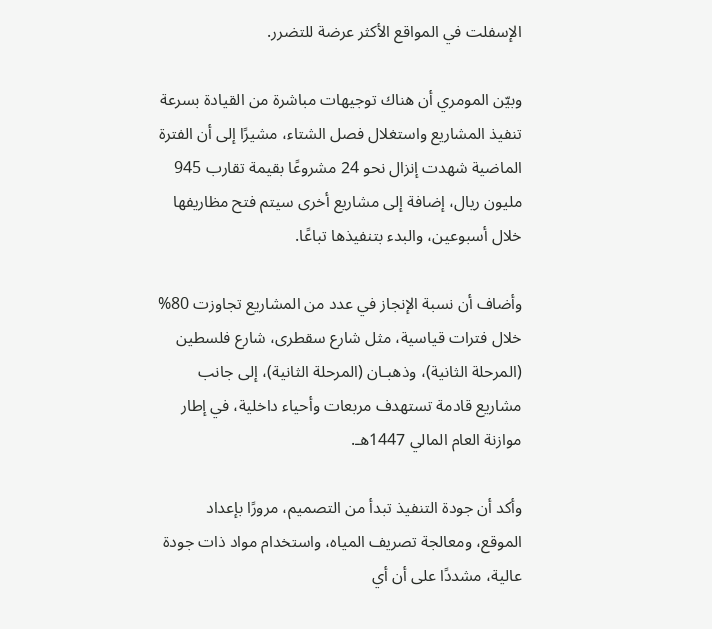الإسفلت في المواقع الأكثر عرضة للتضرر.

وبيّن المومري أن هناك توجيهات مباشرة من القيادة بسرعة تنفيذ المشاريع واستغلال فصل الشتاء، مشيرًا إلى أن الفترة الماضية شهدت إنزال نحو 24 مشروعًا بقيمة تقارب 945 مليون ريال، إضافة إلى مشاريع أخرى سيتم فتح مظاريفها خلال أسبوعين، والبدء بتنفيذها تباعًا.

وأضاف أن نسبة الإنجاز في عدد من المشاريع تجاوزت 80% خلال فترات قياسية، مثل شارع سقطرى، شارع فلسطين (المرحلة الثانية)، وذهبـان (المرحلة الثانية)، إلى جانب مشاريع قادمة تستهدف مربعات وأحياء داخلية، في إطار موازنة العام المالي 1447هـ.

وأكد أن جودة التنفيذ تبدأ من التصميم، مرورًا بإعداد الموقع، ومعالجة تصريف المياه، واستخدام مواد ذات جودة عالية، مشددًا على أن أي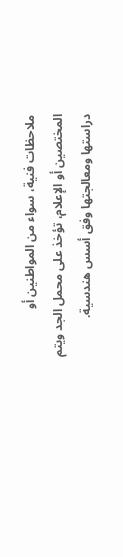ملاحظات فنية، سواء من المواطنين أو المختصين أو الإعلام، تؤخذ على محمل الجد ويتم دراستها ومعالجتها وفق أسس هندسية.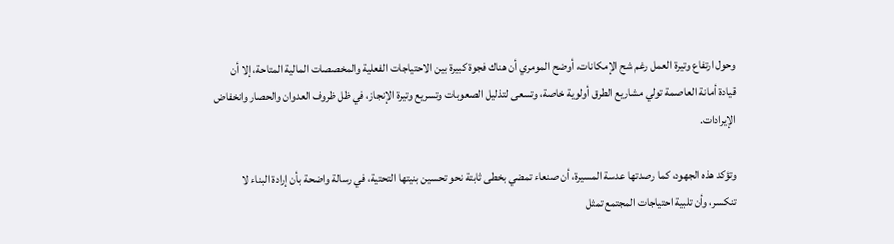وحول ارتفاع وتيرة العمل رغم شح الإمكانات، أوضح المومري أن هناك فجوة كبيرة بين الاحتياجات الفعلية والمخصصات المالية المتاحة، إلا أن قيادة أمانة العاصمة تولي مشاريع الطرق أولوية خاصة، وتسعى لتذليل الصعوبات وتسريع وتيرة الإنجاز، في ظل ظروف العدوان والحصار وانخفاض الإيرادات.

وتؤكد هذه الجهود، كما رصدتها عدسة المسيرة، أن صنعاء تمضي بخطى ثابتة نحو تحسين بنيتها التحتية، في رسالة واضحة بأن إرادة البناء لا تنكسر، وأن تلبية احتياجات المجتمع تمثل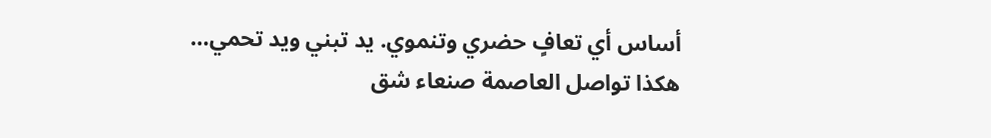أساس أي تعافٍ حضري وتنموي. يد تبني ويد تحمي… هكذا تواصل العاصمة صنعاء شق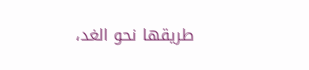طريقها نحو الغد،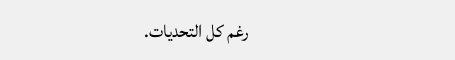رغم كل التحديات.